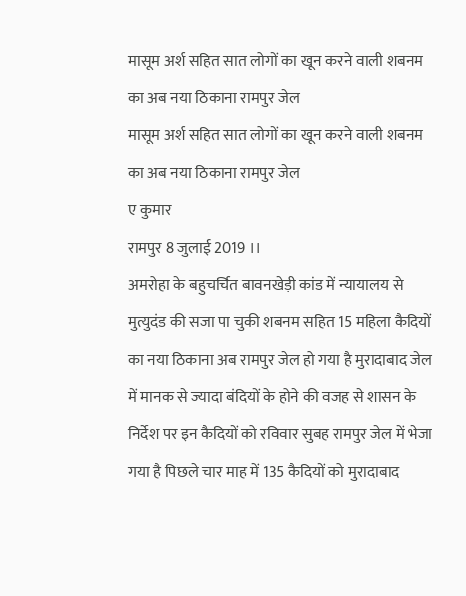मासूम अर्श सहित सात लोगों का खून करने वाली शबनम का अब नया ठिकाना रामपुर जेल
मासूम अर्श सहित सात लोगों का खून करने वाली शबनम का अब नया ठिकाना रामपुर जेल
ए कुमार
रामपुर 8 जुलाई 2019 ।।
अमरोहा के बहुचर्चित बावनखेड़ी कांड में न्यायालय से मुत्युदंड की सजा पा चुकी शबनम सहित 15 महिला कैदियों का नया ठिकाना अब रामपुर जेल हो गया है मुरादाबाद जेल में मानक से ज्यादा बंदियों के होने की वजह से शासन के निर्देश पर इन कैदियों को रविवार सुबह रामपुर जेल में भेजा गया है पिछले चार माह में 135 कैदियों को मुरादाबाद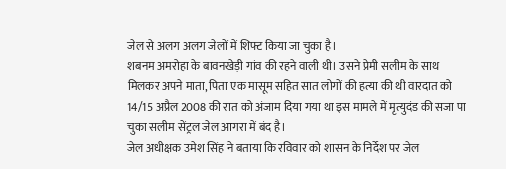जेल से अलग अलग जेलों में शिफ्ट किया जा चुका है।
शबनम अमरोहा के बावनखेड़ी गांव की रहने वाली थी। उसने प्रेमी सलीम के साथ मिलकर अपने माता, पिता एक मासूम सहित सात लोगों की हत्या की थी वारदात को 14/15 अप्रैल 2008 की रात को अंजाम दिया गया था इस मामले में मृत्युदंड की सजा पा चुका सलीम सेंट्रल जेल आगरा में बंद है।
जेल अधीक्षक उमेश सिंह ने बताया कि रविवार को शासन के निर्देश पर जेल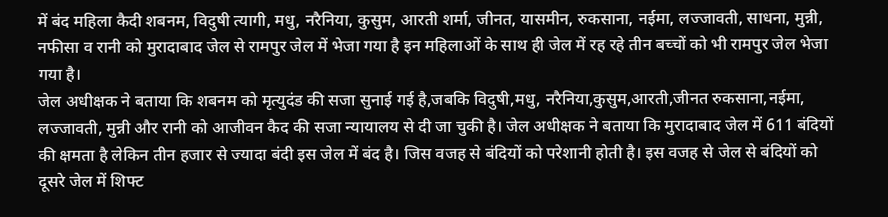में बंद महिला कैदी शबनम, विदुषी त्यागी, मधु, नरैनिया, कुसुम, आरती शर्मा, जीनत, यासमीन, रुकसाना, नईमा, लज्जावती, साधना, मुन्नी, नफीसा व रानी को मुरादाबाद जेल से रामपुर जेल में भेजा गया है इन महिलाओं के साथ ही जेल में रह रहे तीन बच्चों को भी रामपुर जेल भेजा गया है।
जेल अधीक्षक ने बताया कि शबनम को मृत्युदंड की सजा सुनाई गई है,जबकि विदुषी,मधु, नरैनिया,कुसुम,आरती,जीनत रुकसाना,नईमा, लज्जावती, मुन्नी और रानी को आजीवन कैद की सजा न्यायालय से दी जा चुकी है। जेल अधीक्षक ने बताया कि मुरादाबाद जेल में 611 बंदियों की क्षमता है लेकिन तीन हजार से ज्यादा बंदी इस जेल में बंद है। जिस वजह से बंदियों को परेशानी होती है। इस वजह से जेल से बंदियों को दूसरे जेल में शिफ्ट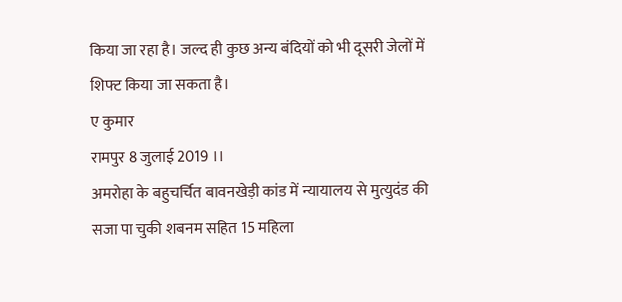किया जा रहा है। जल्द ही कुछ अन्य बंदियों को भी दूसरी जेलों में शिफ्ट किया जा सकता है।
ए कुमार
रामपुर 8 जुलाई 2019 ।।
अमरोहा के बहुचर्चित बावनखेड़ी कांड में न्यायालय से मुत्युदंड की सजा पा चुकी शबनम सहित 15 महिला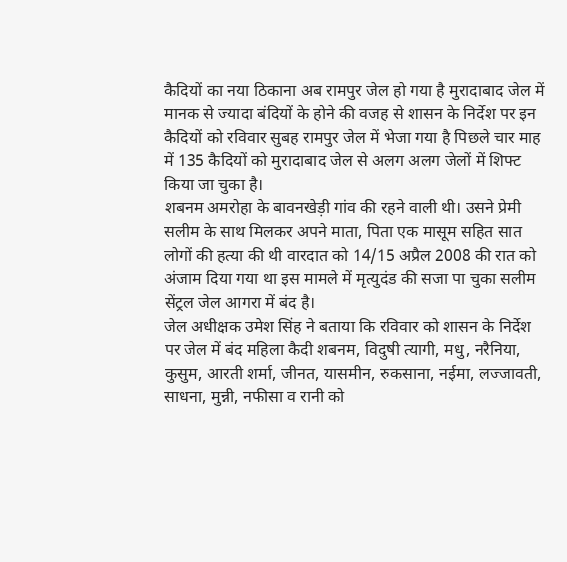कैदियों का नया ठिकाना अब रामपुर जेल हो गया है मुरादाबाद जेल में मानक से ज्यादा बंदियों के होने की वजह से शासन के निर्देश पर इन कैदियों को रविवार सुबह रामपुर जेल में भेजा गया है पिछले चार माह में 135 कैदियों को मुरादाबाद जेल से अलग अलग जेलों में शिफ्ट किया जा चुका है।
शबनम अमरोहा के बावनखेड़ी गांव की रहने वाली थी। उसने प्रेमी सलीम के साथ मिलकर अपने माता, पिता एक मासूम सहित सात लोगों की हत्या की थी वारदात को 14/15 अप्रैल 2008 की रात को अंजाम दिया गया था इस मामले में मृत्युदंड की सजा पा चुका सलीम सेंट्रल जेल आगरा में बंद है।
जेल अधीक्षक उमेश सिंह ने बताया कि रविवार को शासन के निर्देश पर जेल में बंद महिला कैदी शबनम, विदुषी त्यागी, मधु, नरैनिया, कुसुम, आरती शर्मा, जीनत, यासमीन, रुकसाना, नईमा, लज्जावती, साधना, मुन्नी, नफीसा व रानी को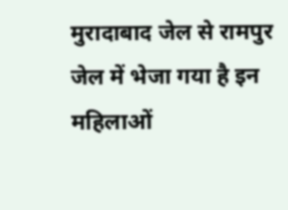मुरादाबाद जेल से रामपुर जेल में भेजा गया है इन महिलाओं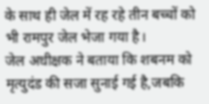के साथ ही जेल में रह रहे तीन बच्चों को भी रामपुर जेल भेजा गया है।
जेल अधीक्षक ने बताया कि शबनम को मृत्युदंड की सजा सुनाई गई है,जबकि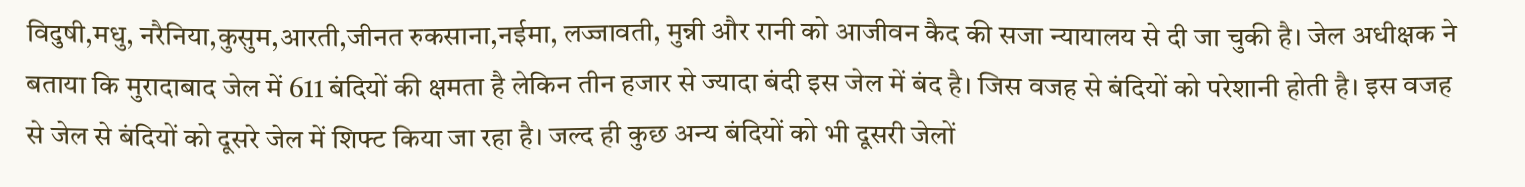विदुषी,मधु, नरैनिया,कुसुम,आरती,जीनत रुकसाना,नईमा, लज्जावती, मुन्नी और रानी को आजीवन कैद की सजा न्यायालय से दी जा चुकी है। जेल अधीक्षक ने बताया कि मुरादाबाद जेल में 611 बंदियों की क्षमता है लेकिन तीन हजार से ज्यादा बंदी इस जेल में बंद है। जिस वजह से बंदियों को परेशानी होती है। इस वजह से जेल से बंदियों को दूसरे जेल में शिफ्ट किया जा रहा है। जल्द ही कुछ अन्य बंदियों को भी दूसरी जेलों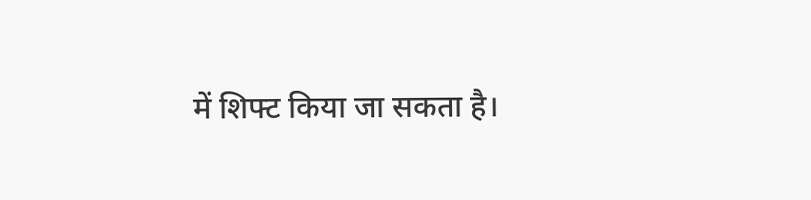में शिफ्ट किया जा सकता है।